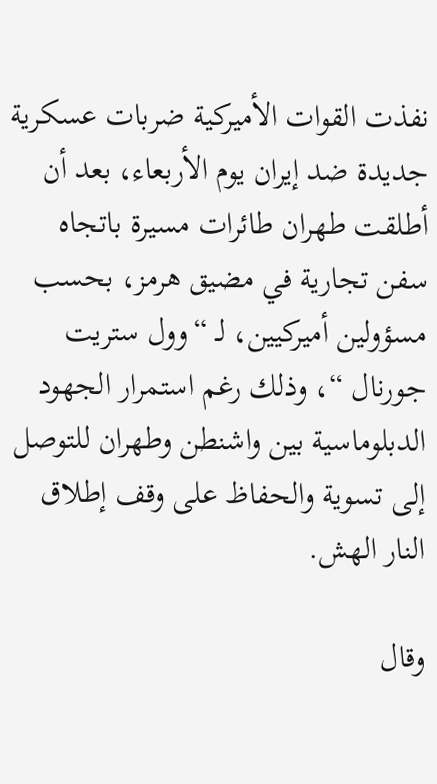نفذت القوات الأميركية ضربات عسكرية جديدة ضد إيران يوم الأربعاء، بعد أن أطلقت طهران طائرات مسيرة باتجاه سفن تجارية في مضيق هرمز، بحسب مسؤولين أميركيين، لـ “وول ستريت جورنال “، وذلك رغم استمرار الجهود الدبلوماسية بين واشنطن وطهران للتوصل إلى تسوية والحفاظ على وقف إطلاق النار الهش.

وقال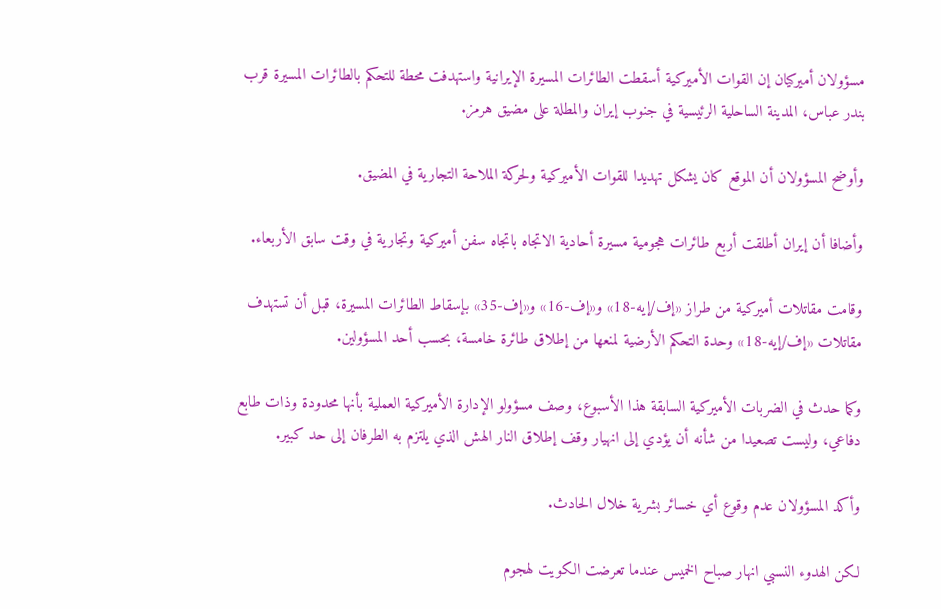مسؤولان أميركيان إن القوات الأميركية أسقطت الطائرات المسيرة الإيرانية واستهدفت محطة للتحكم بالطائرات المسيرة قرب بندر عباس، المدينة الساحلية الرئيسية في جنوب إيران والمطلة على مضيق هرمز.

وأوضح المسؤولان أن الموقع كان يشكل تهديدا للقوات الأميركية ولحركة الملاحة التجارية في المضيق.

وأضافا أن إيران أطلقت أربع طائرات هجومية مسيرة أحادية الاتجاه باتجاه سفن أميركية وتجارية في وقت سابق الأربعاء.

وقامت مقاتلات أميركية من طراز «إف/إيه-18» و«إف-16» و«إف-35» بإسقاط الطائرات المسيرة، قبل أن تستهدف مقاتلات «إف/إيه-18» وحدة التحكم الأرضية لمنعها من إطلاق طائرة خامسة، بحسب أحد المسؤولين.

وكما حدث في الضربات الأميركية السابقة هذا الأسبوع، وصف مسؤولو الإدارة الأميركية العملية بأنها محدودة وذات طابع دفاعي، وليست تصعيدا من شأنه أن يؤدي إلى انهيار وقف إطلاق النار الهش الذي يلتزم به الطرفان إلى حد كبير.

وأكد المسؤولان عدم وقوع أي خسائر بشرية خلال الحادث.

لكن الهدوء النسبي انهار صباح الخميس عندما تعرضت الكويت لهجوم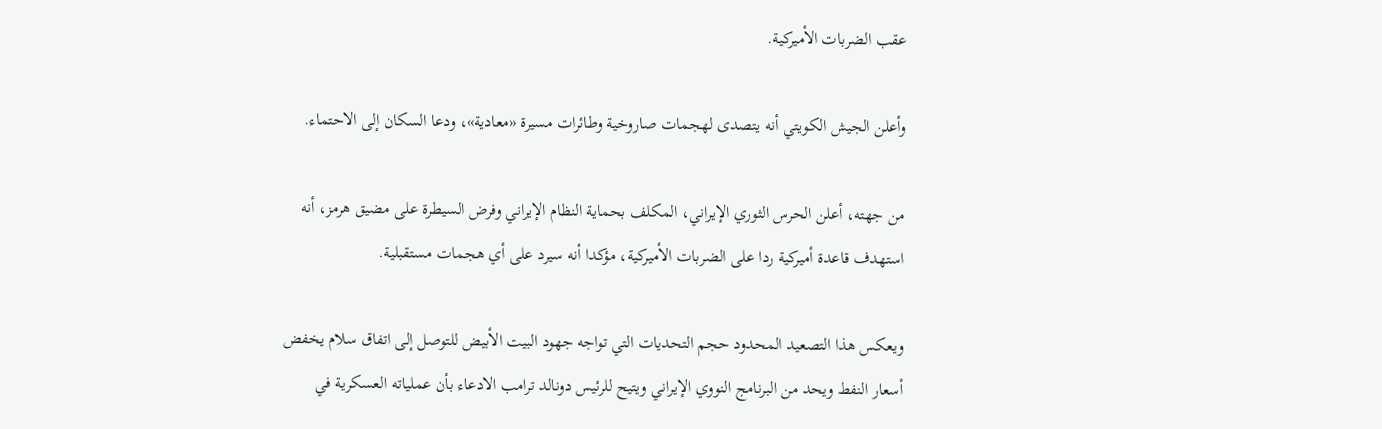عقب الضربات الأميركية.

وأعلن الجيش الكويتي أنه يتصدى لهجمات صاروخية وطائرات مسيرة «معادية»، ودعا السكان إلى الاحتماء.

من جهته، أعلن الحرس الثوري الإيراني، المكلف بحماية النظام الإيراني وفرض السيطرة على مضيق هرمز، أنه استهدف قاعدة أميركية ردا على الضربات الأميركية، مؤكدا أنه سيرد على أي هجمات مستقبلية.

ويعكس هذا التصعيد المحدود حجم التحديات التي تواجه جهود البيت الأبيض للتوصل إلى اتفاق سلام يخفض أسعار النفط ويحد من البرنامج النووي الإيراني ويتيح للرئيس دونالد ترامب الادعاء بأن عملياته العسكرية في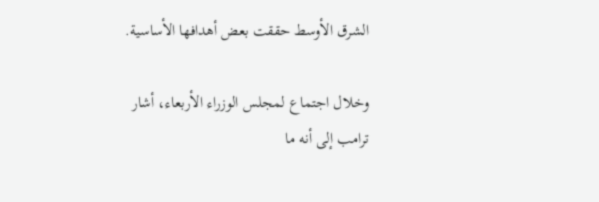الشرق الأوسط حققت بعض أهدافها الأساسية.

وخلال اجتماع لمجلس الوزراء الأربعاء، أشار ترامب إلى أنه ما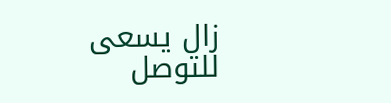زال يسعى للتوصل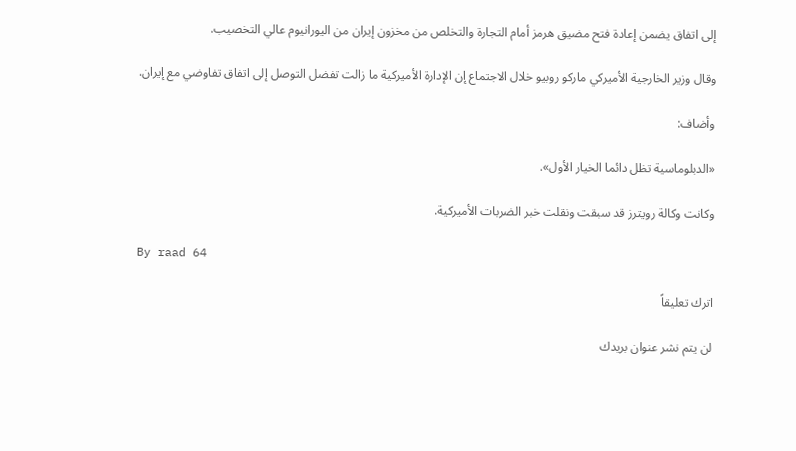إلى اتفاق يضمن إعادة فتح مضيق هرمز أمام التجارة والتخلص من مخزون إيران من اليورانيوم عالي التخصيب.

وقال وزير الخارجية الأميركي ماركو روبيو خلال الاجتماع إن الإدارة الأميركية ما زالت تفضل التوصل إلى اتفاق تفاوضي مع إيران.

وأضاف:

«الدبلوماسية تظل دائما الخيار الأول».

وكانت وكالة رويترز قد سبقت ونقلت خبر الضربات الأميركية.

By raad 64

اترك تعليقاً

لن يتم نشر عنوان بريدك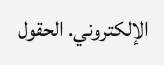الإلكتروني. الحقول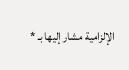الإلزامية مشار إليها بـ *